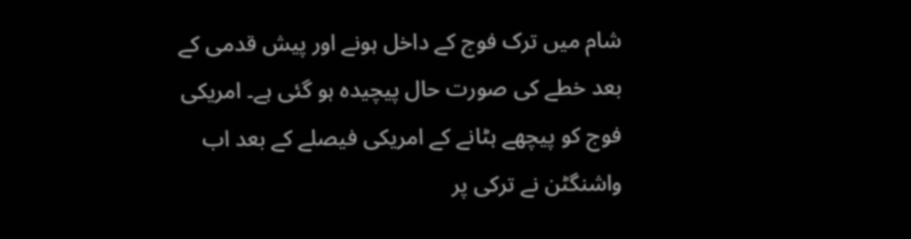شام میں ترک فوج کے داخل ہونے اور پیش قدمی کے بعد خطے کی صورت حال پیچیدہ ہو گئی ہے۔ امریکی فوج کو پیچھے ہٹانے کے امریکی فیصلے کے بعد اب واشنگٹن نے ترکی پر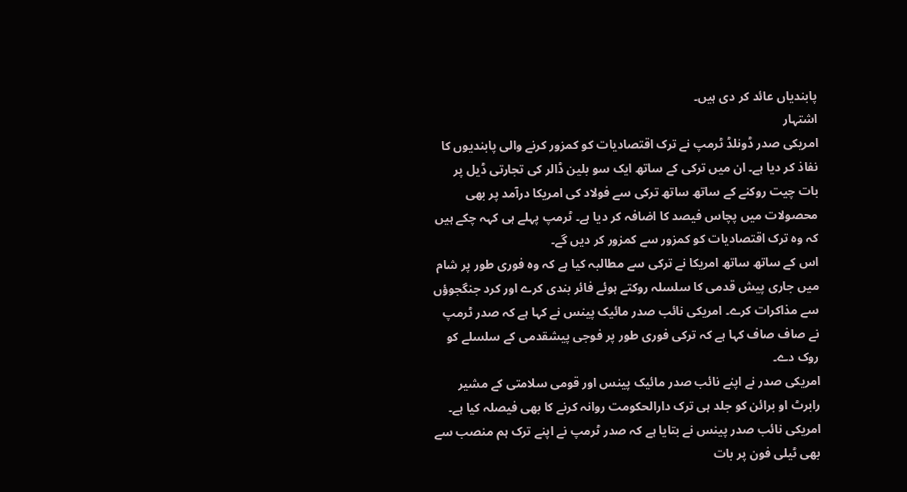پابندیاں عائد کر دی ہیں۔
اشتہار
امریکی صدر ڈونلڈ ٹرمپ نے ترک اقتصادیات کو کمزور کرنے والی پابندیوں کا نفاذ کر دیا ہے۔ ان میں ترکی کے ساتھ ایک سو بلین ڈالر کی تجارتی ڈیل پر بات چیت روکنے کے ساتھ ساتھ ترکی سے فولاد کی امریکا درآمد پر بھی محصولات میں پچاس فیصد کا اضافہ کر دیا ہے۔ ٹرمپ پہلے ہی کہہ چکے ہیں کہ وہ ترک اقتصادیات کو کمزور سے کمزور کر دیں گے۔
اس کے ساتھ ساتھ امریکا نے ترکی سے مطالبہ کیا ہے کہ وہ فوری طور پر شام میں جاری پیش قدمی کا سلسلہ روکتے ہوئے فائر بندی کرے اور کرد جنگجوؤں سے مذاکرات کرے۔ امریکی نائب صدر مائیک پینس نے کہا ہے کہ صدر ٹرمپ نے صاف صاف کہا ہے کہ ترکی فوری طور پر فوجی پیشقدمی کے سلسلے کو روک دے۔
امریکی صدر نے اپنے نائب صدر مائیک پینس اور قومی سلامتی کے مشیر رابرٹ او برائن کو جلد ہی ترک دارالحکومت روانہ کرنے کا بھی فیصلہ کیا ہے۔ امریکی نائب صدر پینس نے بتایا ہے کہ صدر ٹرمپ نے اپنے ترک ہم منصب سے بھی ٹیلی فون پر بات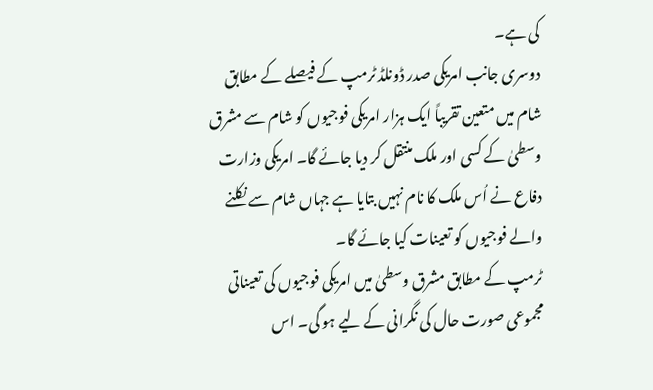کی ہے۔
دوسری جانب امریکی صدر ڈونلڈ ٹرمپ کے فیصلے کے مطابق شام میں متعین تقریباً ایک ہزار امریکی فوجیوں کو شام سے مشرق وسطیٰ کے کسی اور ملک منتقل کر دیا جائے گا۔ امریکی وزارت دفاع نے اُس ملک کا نام نہیں بتایا ہے جہاں شام سے نکلنے والے فوجیوں کو تعینات کیا جائے گا۔
ٹرمپ کے مطابق مشرق وسطیٰ میں امریکی فوجیوں کی تعیناتی مجموعی صورت حال کی نگرانی کے لیے ہو گی۔ اس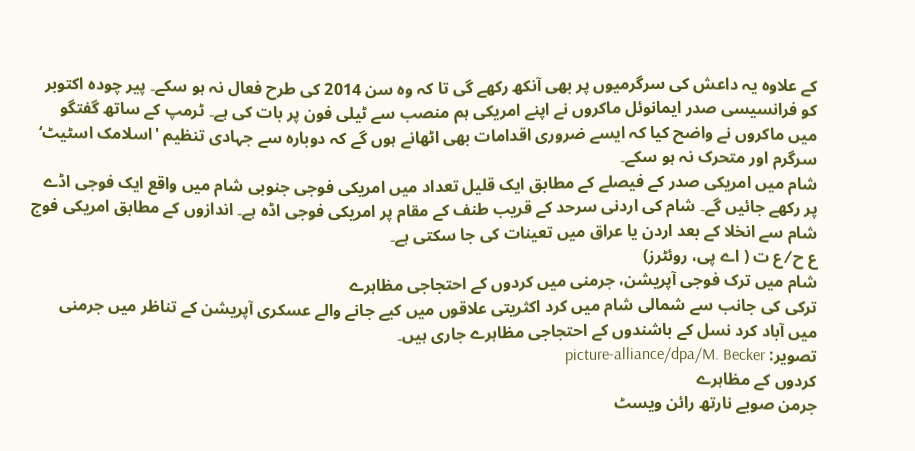کے علاوہ یہ داعش کی سرگرمیوں پر بھی آنکھ رکھے گی تا کہ وہ سن 2014 کی طرح فعال نہ ہو سکے۔ پیر چودہ اکتوبر کو فرانسیسی صدر ایمانوئل ماکروں نے اپنے امریکی ہم منصب سے ٹیلی فون پر بات کی ہے۔ ٹرمپ کے ساتھ گفتگو میں ماکروں نے واضح کیا کہ ایسے ضروری اقدامات بھی اٹھانے ہوں گے کہ دوبارہ سے جہادی تنظیم 'اسلامک اسٹیٹ‘ سرگرم اور متحرک نہ ہو سکے۔
شام میں امریکی صدر کے فیصلے کے مطابق ایک قلیل تعداد میں امریکی فوجی جنوبی شام میں واقع ایک فوجی اڈے پر رکھے جائیں گے۔ شام کی اردنی سرحد کے قریب طنف کے مقام پر امریکی فوجی اڈہ ہے۔ اندازوں کے مطابق امریکی فوج شام سے انخلا کے بعد اردن یا عراق میں تعینات کی جا سکتی ہے۔
ع ح ⁄ ع ت ( اے پی، روئٹرز)
شام میں ترک فوجی آپریشن، جرمنی میں کردوں کے احتجاجی مظاہرے
ترکی کی جانب سے شمالی شام میں کرد اکثریتی علاقوں میں کیے جانے والے عسکری آپریشن کے تناظر میں جرمنی میں آباد کرد نسل کے باشندوں کے احتجاجی مظاہرے جاری ہیں۔
تصویر: picture-alliance/dpa/M. Becker
کردوں کے مظاہرے
جرمن صوبے نارتھ رائن ویسٹ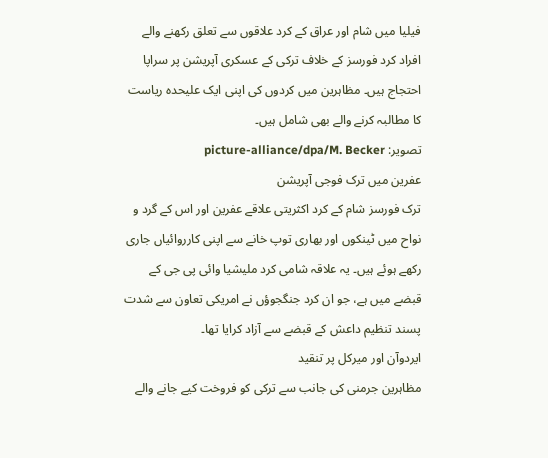فیلیا میں شام اور عراق کے کرد علاقوں سے تعلق رکھنے والے افراد کرد فورسز کے خلاف ترکی کے عسکری آپریشن پر سراپا احتجاج ہیں۔ مظاہرین میں کردوں کی اپنی ایک علیحدہ ریاست کا مطالبہ کرنے والے بھی شامل ہیں۔
تصویر: picture-alliance/dpa/M. Becker
عفرین میں ترک فوجی آپریشن
ترک فورسز شام کے کرد اکثریتی علاقے عفرین اور اس کے گرد و نواح میں ٹینکوں اور بھاری توپ خانے سے اپنی کارروائیاں جاری رکھے ہوئے ہیں۔ یہ علاقہ شامی کرد ملیشیا وائی پی جی کے قبضے میں ہے، جو ان کرد جنگجوؤں نے امریکی تعاون سے شدت پسند تنظیم داعش کے قبضے سے آزاد کرایا تھا۔
ایردوآن اور میرکل پر تنقید
مظاہرین جرمنی کی جانب سے ترکی کو فروخت کیے جانے والے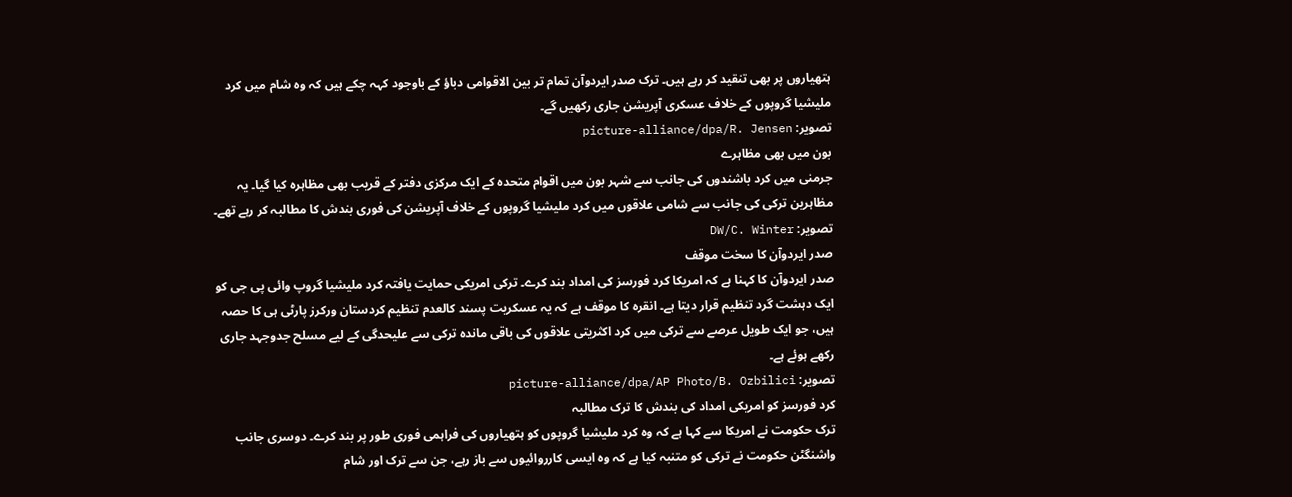ہتھیاروں پر بھی تنقید کر رہے ہیں۔ ترک صدر ایردوآن تمام تر بین الاقوامی دباؤ کے باوجود کہہ چکے ہیں کہ وہ شام میں کرد ملیشیا گروپوں کے خلاف عسکری آپریشن جاری رکھیں گے۔
تصویر: picture-alliance/dpa/R. Jensen
بون میں بھی مظاہرے
جرمنی میں کرد باشندوں کی جانب سے شہر بون میں اقوام متحدہ کے ایک مرکزی دفتر کے قریب بھی مظاہرہ کیا گیا۔ یہ مظاہرین ترکی کی جانب سے شامی علاقوں میں کرد ملیشیا گروپوں کے خلاف آپریشن کی فوری بندش کا مطالبہ کر رہے تھے۔
تصویر: DW/C. Winter
صدر ایردوآن کا سخت موقف
صدر ایردوآن کا کہنا ہے کہ امریکا کرد فورسز کی امداد بند کرے۔ ترکی امریکی حمایت یافتہ کرد ملیشیا گروپ وائی پی جی کو ایک دہشت گرد تنظیم قرار دیتا ہے۔ انقرہ کا موقف ہے کہ یہ عسکریت پسند کالعدم تنظیم کردستان ورکرز پارٹی ہی کا حصہ ہیں، جو ایک طویل عرصے سے ترکی میں کرد اکثریتی علاقوں کی باقی ماندہ ترکی سے علیحدگی کے لیے مسلح جدوجہد جاری رکھے ہوئے ہے۔
تصویر: picture-alliance/dpa/AP Photo/B. Ozbilici
کرد فورسز کو امریکی امداد کی بندش کا ترک مطالبہ
ترک حکومت نے امریکا سے کہا ہے کہ وہ کرد ملیشیا گروپوں کو ہتھیاروں کی فراہمی فوری طور پر بند کرے۔ دوسری جانب واشنگٹن حکومت نے ترکی کو متنبہ کیا ہے کہ وہ ایسی کارروائیوں سے باز رہے، جن سے ترک اور شام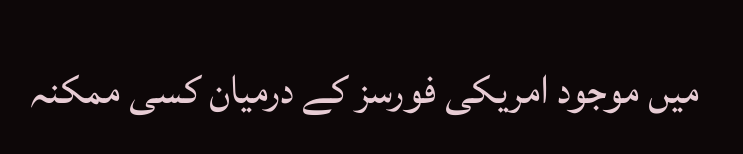میں موجود امریکی فورسز کے درمیان کسی ممکنہ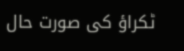ٹکراؤ کی صورت حال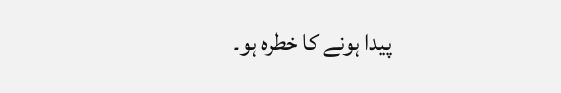پیدا ہونے کا خطرہ ہو۔